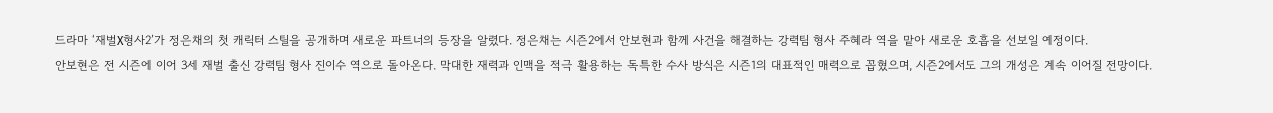드라마 ‘재벌X형사2’가 정은채의 첫 캐릭터 스틸을 공개하며 새로운 파트너의 등장을 알렸다. 정은채는 시즌2에서 안보현과 함께 사건을 해결하는 강력팀 형사 주혜라 역을 맡아 새로운 호흡을 선보일 예정이다.
안보현은 전 시즌에 이어 3세 재벌 출신 강력팀 형사 진이수 역으로 돌아온다. 막대한 재력과 인맥을 적극 활용하는 독특한 수사 방식은 시즌1의 대표적인 매력으로 꼽혔으며, 시즌2에서도 그의 개성은 계속 이어질 전망이다.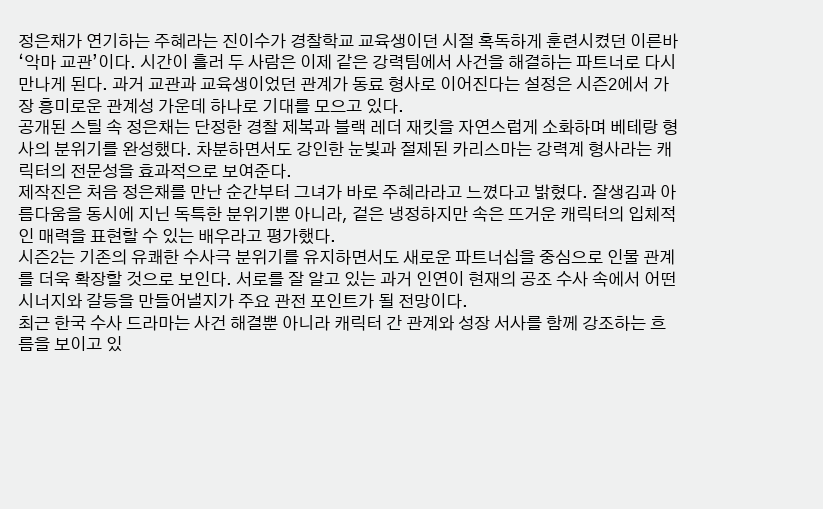정은채가 연기하는 주혜라는 진이수가 경찰학교 교육생이던 시절 혹독하게 훈련시켰던 이른바 ‘악마 교관’이다. 시간이 흘러 두 사람은 이제 같은 강력팀에서 사건을 해결하는 파트너로 다시 만나게 된다. 과거 교관과 교육생이었던 관계가 동료 형사로 이어진다는 설정은 시즌2에서 가장 흥미로운 관계성 가운데 하나로 기대를 모으고 있다.
공개된 스틸 속 정은채는 단정한 경찰 제복과 블랙 레더 재킷을 자연스럽게 소화하며 베테랑 형사의 분위기를 완성했다. 차분하면서도 강인한 눈빛과 절제된 카리스마는 강력계 형사라는 캐릭터의 전문성을 효과적으로 보여준다.
제작진은 처음 정은채를 만난 순간부터 그녀가 바로 주혜라라고 느꼈다고 밝혔다. 잘생김과 아름다움을 동시에 지닌 독특한 분위기뿐 아니라, 겉은 냉정하지만 속은 뜨거운 캐릭터의 입체적인 매력을 표현할 수 있는 배우라고 평가했다.
시즌2는 기존의 유쾌한 수사극 분위기를 유지하면서도 새로운 파트너십을 중심으로 인물 관계를 더욱 확장할 것으로 보인다. 서로를 잘 알고 있는 과거 인연이 현재의 공조 수사 속에서 어떤 시너지와 갈등을 만들어낼지가 주요 관전 포인트가 될 전망이다.
최근 한국 수사 드라마는 사건 해결뿐 아니라 캐릭터 간 관계와 성장 서사를 함께 강조하는 흐름을 보이고 있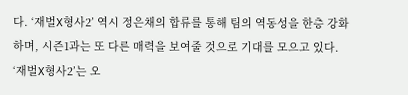다. ‘재벌X형사2’ 역시 정은채의 합류를 통해 팀의 역동성을 한층 강화하며, 시즌1과는 또 다른 매력을 보여줄 것으로 기대를 모으고 있다.
‘재벌X형사2’는 오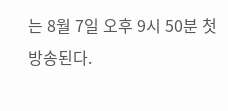는 8월 7일 오후 9시 50분 첫 방송된다.